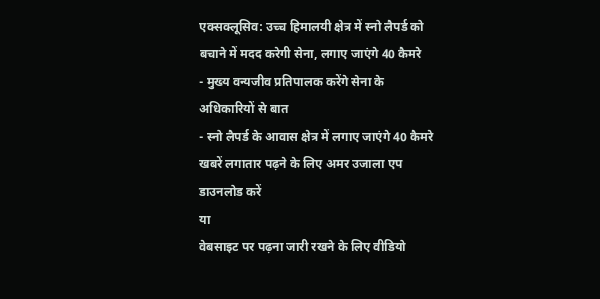एक्सक्लूसिव: उच्च हिमालयी क्षेत्र में स्नो लैपर्ड को बचाने में मदद करेगी सेना, लगाए जाएंगे 40 कैमरे
- मुख्य वन्यजीव प्रतिपालक करेंगे सेना के अधिकारियों से बात
- स्नो लैपर्ड के आवास क्षेत्र में लगाए जाएंगे 40 कैमरे
खबरें लगातार पढ़ने के लिए अमर उजाला एप डाउनलोड करें
या
वेबसाइट पर पढ़ना जारी रखने के लिए वीडियो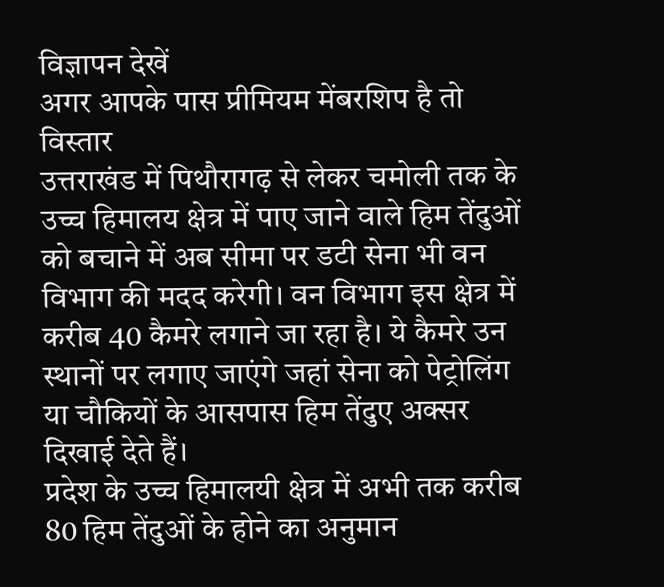विज्ञापन देखें
अगर आपके पास प्रीमियम मेंबरशिप है तो
विस्तार
उत्तराखंड में पिथौरागढ़ से लेकर चमोली तक के उच्च हिमालय क्षेत्र में पाए जाने वाले हिम तेंदुओं को बचाने में अब सीमा पर डटी सेना भी वन विभाग की मदद करेगी। वन विभाग इस क्षेत्र में करीब 40 कैमरे लगाने जा रहा है। ये कैमरे उन स्थानों पर लगाए जाएंगे जहां सेना को पेट्रोलिंग या चौकियों के आसपास हिम तेंदुए अक्सर दिखाई देते हैं।
प्रदेश के उच्च हिमालयी क्षेत्र में अभी तक करीब 80 हिम तेंदुओं के होने का अनुमान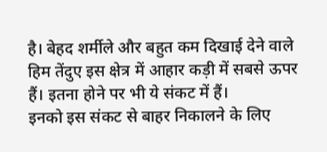है। बेहद शर्मीले और बहुत कम दिखाई देने वाले हिम तेंदुए इस क्षेत्र में आहार कड़ी में सबसे ऊपर हैं। इतना होने पर भी ये संकट में हैं।
इनको इस संकट से बाहर निकालने के लिए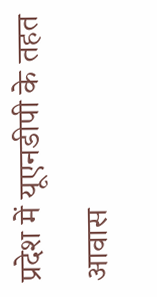प्रदेश में यूएनडीपी के तहत आवास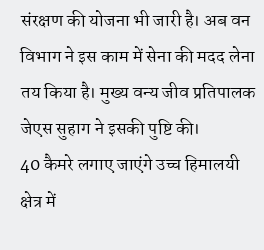संरक्षण की योजना भी जारी है। अब वन विभाग ने इस काम में सेना की मदद लेना तय किया है। मुख्य वन्य जीव प्रतिपालक जेएस सुहाग ने इसकी पुष्टि की।
40 कैमरे लगाए जाएंगे उच्च हिमालयी क्षेत्र में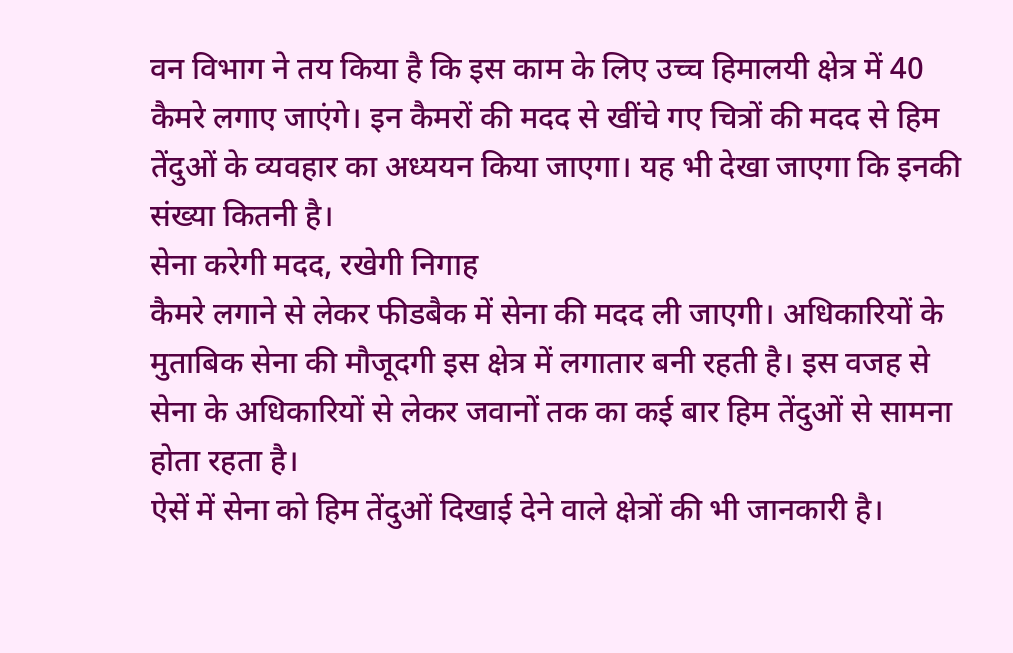वन विभाग ने तय किया है कि इस काम के लिए उच्च हिमालयी क्षेत्र में 40 कैमरे लगाए जाएंगे। इन कैमरों की मदद से खींचे गए चित्रों की मदद से हिम तेंदुओं के व्यवहार का अध्ययन किया जाएगा। यह भी देखा जाएगा कि इनकी संख्या कितनी है।
सेना करेगी मदद, रखेगी निगाह
कैमरे लगाने से लेकर फीडबैक में सेना की मदद ली जाएगी। अधिकारियों के मुताबिक सेना की मौजूदगी इस क्षेत्र में लगातार बनी रहती है। इस वजह से सेना के अधिकारियों से लेकर जवानों तक का कई बार हिम तेंदुओं से सामना होता रहता है।
ऐसें में सेना को हिम तेंदुओं दिखाई देने वाले क्षेत्रों की भी जानकारी है।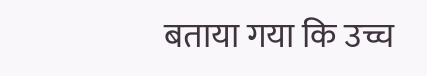बताया गया कि उच्च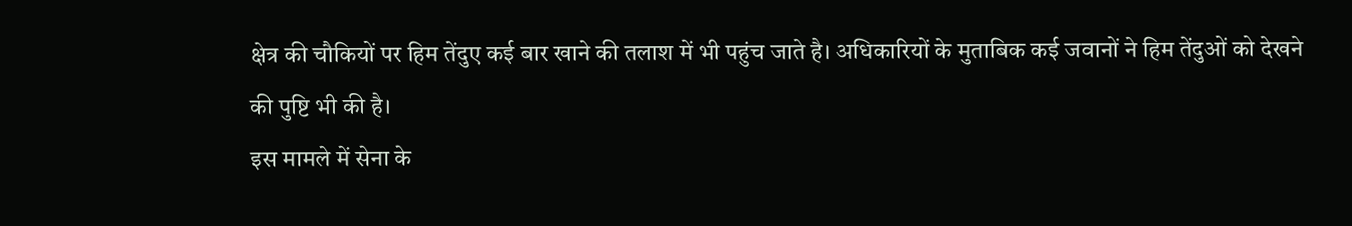क्षेत्र की चौकियों पर हिम तेंदुए कई बार खाने की तलाश में भी पहुंच जाते है। अधिकारियों के मुताबिक कई जवानों ने हिम तेंदुओं को देखने की पुष्टि भी की है।
इस मामले में सेना के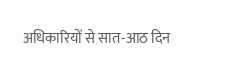अधिकारियों से सात-आठ दिन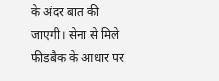के अंदर बात की जाएगी। सेना से मिले फीडबैक के आधार पर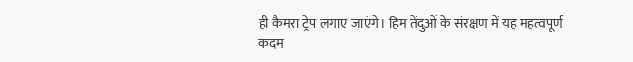ही कैमरा ट्रेप लगाए जाएंगे। हिम तेंदुओं के संरक्षण में यह महत्वपूर्ण कदम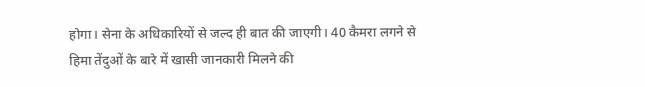होगा। सेना के अधिकारियों से जल्द ही बात की जाएगी। 40 कैमरा लगने से हिमा तेंदुओं के बारे में खासी जानकारी मिलने की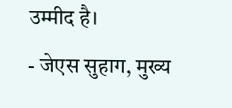उम्मीद है।
- जेएस सुहाग, मुख्य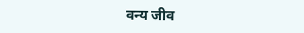वन्य जीव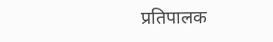प्रतिपालक